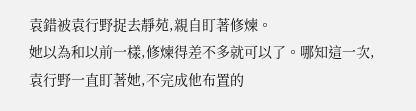袁錯被袁行野捉去靜苑,親自盯著修煉。
她以為和以前一樣,修煉得差不多就可以了。哪知這一次,袁行野一直盯著她,不完成他布置的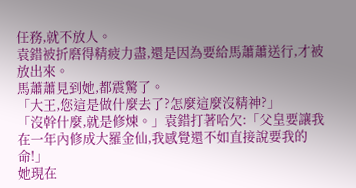任務,就不放人。
袁錯被折磨得精疲力盡,還是因為要給馬蕭蕭送行,才被放出來。
馬蕭蕭見到她,都震驚了。
「大王,您這是做什麼去了?怎麼這麼沒精神?」
「沒幹什麼,就是修煉。」袁錯打著哈欠:「父皇要讓我在一年內修成大羅金仙,我感覺還不如直接說要我的命!」
她現在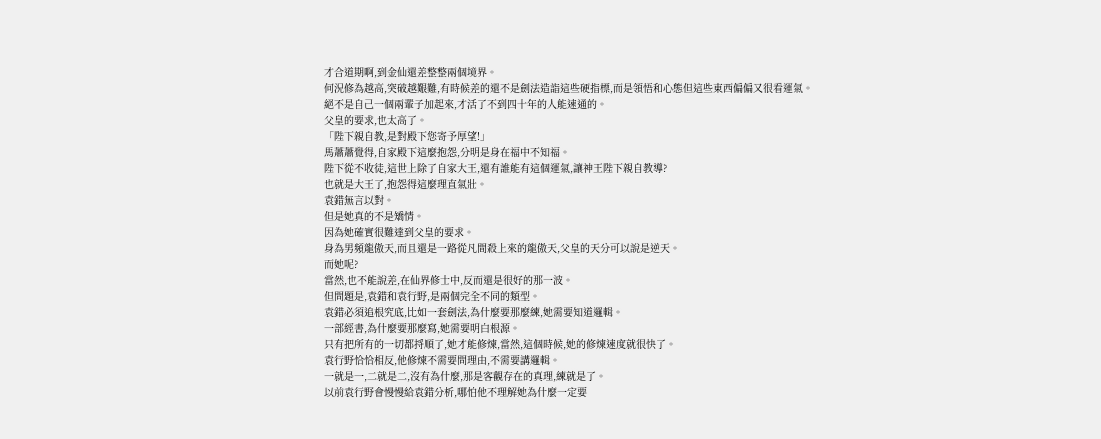才合道期啊,到金仙還差整整兩個境界。
何況修為越高,突破越艱難,有時候差的還不是劍法造詣這些硬指標,而是領悟和心態但這些東西偏偏又很看運氣。
絕不是自己一個兩輩子加起來,才活了不到四十年的人能速通的。
父皇的要求,也太高了。
「陛下親自教,是對殿下您寄予厚望!」
馬蕭蕭覺得,自家殿下這麼抱怨,分明是身在福中不知福。
陛下從不收徒,這世上除了自家大王,還有誰能有這個運氣,讓神王陛下親自教導?
也就是大王了,抱怨得這麼理直氣壯。
袁錯無言以對。
但是她真的不是矯情。
因為她確實很難達到父皇的要求。
身為男頻龍傲天,而且還是一路從凡間殺上來的龍傲天,父皇的天分可以說是逆天。
而她呢?
當然,也不能說差,在仙界修士中,反而還是很好的那一波。
但問題是,袁錯和袁行野,是兩個完全不同的類型。
袁錯必須追根究底,比如一套劍法,為什麼要那麼練,她需要知道邏輯。
一部經書,為什麼要那麼寫,她需要明白根源。
只有把所有的一切都捋順了,她才能修煉,當然,這個時候,她的修煉速度就很快了。
袁行野恰恰相反,他修煉不需要問理由,不需要講邏輯。
一就是一,二就是二,沒有為什麼,那是客觀存在的真理,練就是了。
以前袁行野會慢慢給袁錯分析,哪怕他不理解她為什麼一定要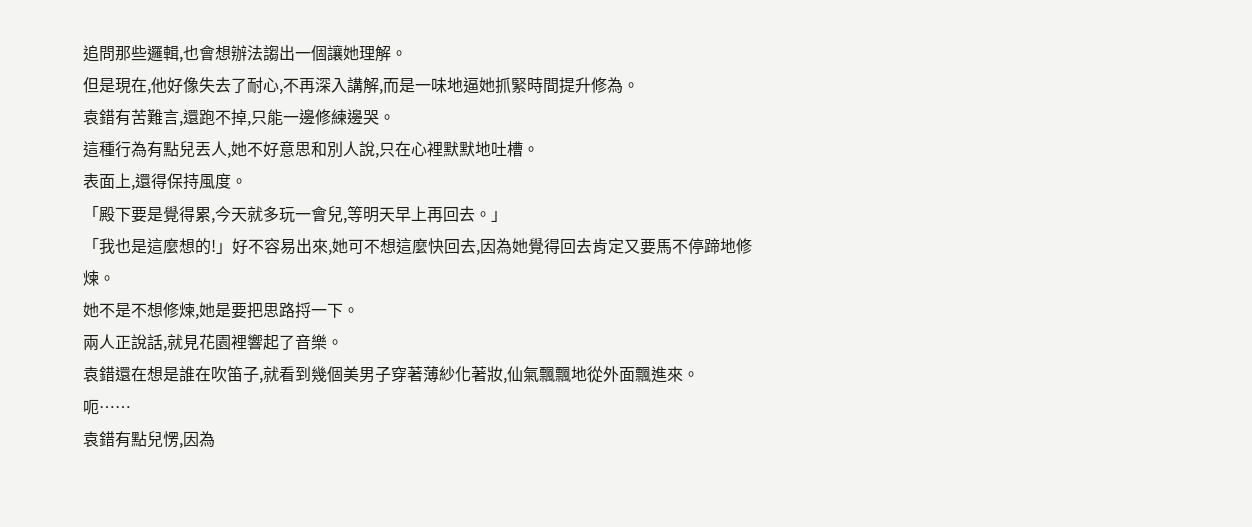追問那些邏輯,也會想辦法謅出一個讓她理解。
但是現在,他好像失去了耐心,不再深入講解,而是一味地逼她抓緊時間提升修為。
袁錯有苦難言,還跑不掉,只能一邊修練邊哭。
這種行為有點兒丟人,她不好意思和別人說,只在心裡默默地吐槽。
表面上,還得保持風度。
「殿下要是覺得累,今天就多玩一會兒,等明天早上再回去。」
「我也是這麼想的!」好不容易出來,她可不想這麼快回去,因為她覺得回去肯定又要馬不停蹄地修煉。
她不是不想修煉,她是要把思路捋一下。
兩人正說話,就見花園裡響起了音樂。
袁錯還在想是誰在吹笛子,就看到幾個美男子穿著薄紗化著妝,仙氣飄飄地從外面飄進來。
呃……
袁錯有點兒愣,因為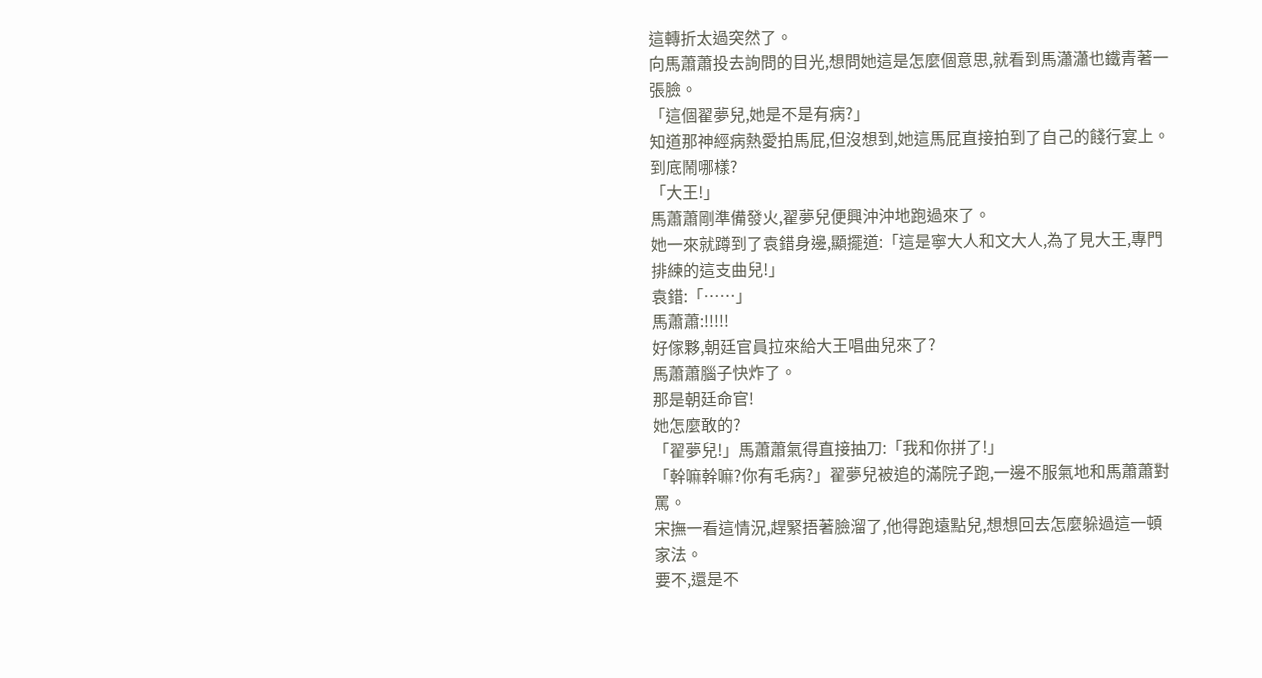這轉折太過突然了。
向馬蕭蕭投去詢問的目光,想問她這是怎麼個意思,就看到馬瀟瀟也鐵青著一張臉。
「這個翟夢兒,她是不是有病?」
知道那神經病熱愛拍馬屁,但沒想到,她這馬屁直接拍到了自己的餞行宴上。
到底鬧哪樣?
「大王!」
馬蕭蕭剛準備發火,翟夢兒便興沖沖地跑過來了。
她一來就蹲到了袁錯身邊,顯擺道:「這是寧大人和文大人,為了見大王,專門排練的這支曲兒!」
袁錯:「……」
馬蕭蕭:!!!!!
好傢夥,朝廷官員拉來給大王唱曲兒來了?
馬蕭蕭腦子快炸了。
那是朝廷命官!
她怎麼敢的?
「翟夢兒!」馬蕭蕭氣得直接抽刀:「我和你拼了!」
「幹嘛幹嘛?你有毛病?」翟夢兒被追的滿院子跑,一邊不服氣地和馬蕭蕭對罵。
宋撫一看這情況,趕緊捂著臉溜了,他得跑遠點兒,想想回去怎麼躲過這一頓家法。
要不,還是不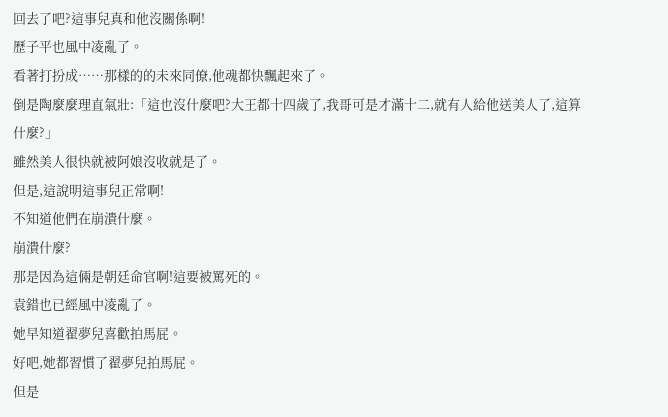回去了吧?這事兒真和他沒關係啊!
歷子平也風中凌亂了。
看著打扮成……那樣的的未來同僚,他魂都快飄起來了。
倒是陶麼麼理直氣壯:「這也沒什麼吧?大王都十四歲了,我哥可是才滿十二,就有人給他送美人了,這算什麼?」
雖然美人很快就被阿娘沒收就是了。
但是,這說明這事兒正常啊!
不知道他們在崩潰什麼。
崩潰什麼?
那是因為這倆是朝廷命官啊!這要被罵死的。
袁錯也已經風中凌亂了。
她早知道翟夢兒喜歡拍馬屁。
好吧,她都習慣了翟夢兒拍馬屁。
但是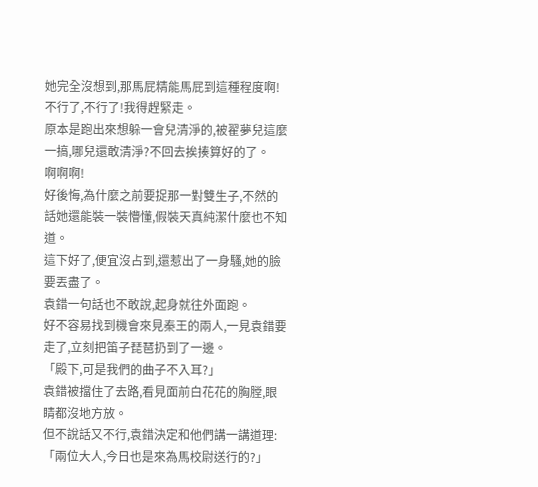她完全沒想到,那馬屁精能馬屁到這種程度啊!
不行了,不行了!我得趕緊走。
原本是跑出來想躲一會兒清淨的,被翟夢兒這麼一搞,哪兒還敢清淨?不回去挨揍算好的了。
啊啊啊!
好後悔,為什麼之前要捉那一對雙生子,不然的話她還能裝一裝懵懂,假裝天真純潔什麼也不知道。
這下好了,便宜沒占到,還惹出了一身騷,她的臉要丟盡了。
袁錯一句話也不敢說,起身就往外面跑。
好不容易找到機會來見秦王的兩人,一見袁錯要走了,立刻把笛子琵琶扔到了一邊。
「殿下,可是我們的曲子不入耳?」
袁錯被擋住了去路,看見面前白花花的胸膛,眼睛都沒地方放。
但不說話又不行,袁錯決定和他們講一講道理:「兩位大人,今日也是來為馬校尉送行的?」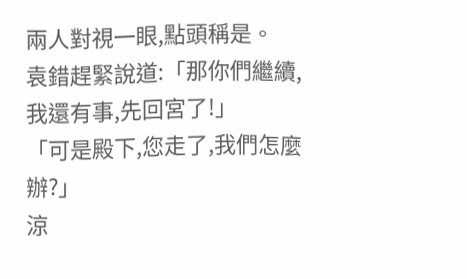兩人對視一眼,點頭稱是。
袁錯趕緊說道:「那你們繼續,我還有事,先回宮了!」
「可是殿下,您走了,我們怎麼辦?」
涼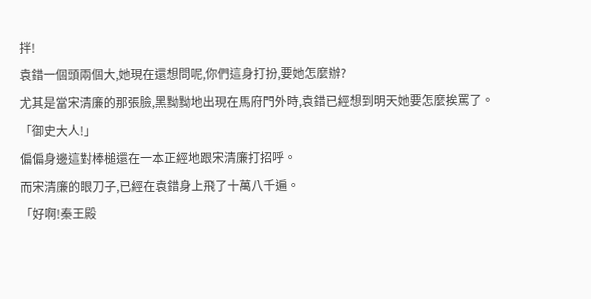拌!
袁錯一個頭兩個大,她現在還想問呢,你們這身打扮,要她怎麼辦?
尤其是當宋清廉的那張臉,黑黝黝地出現在馬府門外時,袁錯已經想到明天她要怎麼挨罵了。
「御史大人!」
偏偏身邊這對棒槌還在一本正經地跟宋清廉打招呼。
而宋清廉的眼刀子,已經在袁錯身上飛了十萬八千遍。
「好啊!秦王殿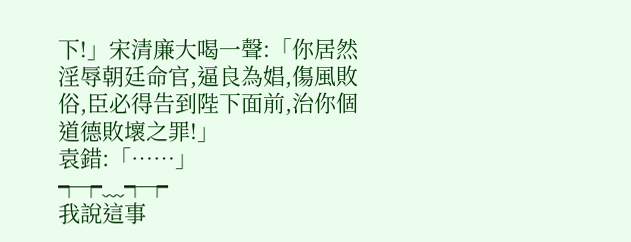下!」宋清廉大喝一聲:「你居然淫辱朝廷命官,逼良為娼,傷風敗俗,臣必得告到陛下面前,治你個道德敗壞之罪!」
袁錯:「……」
┭┮﹏┭┮
我說這事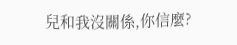兒和我沒關係,你信麼?